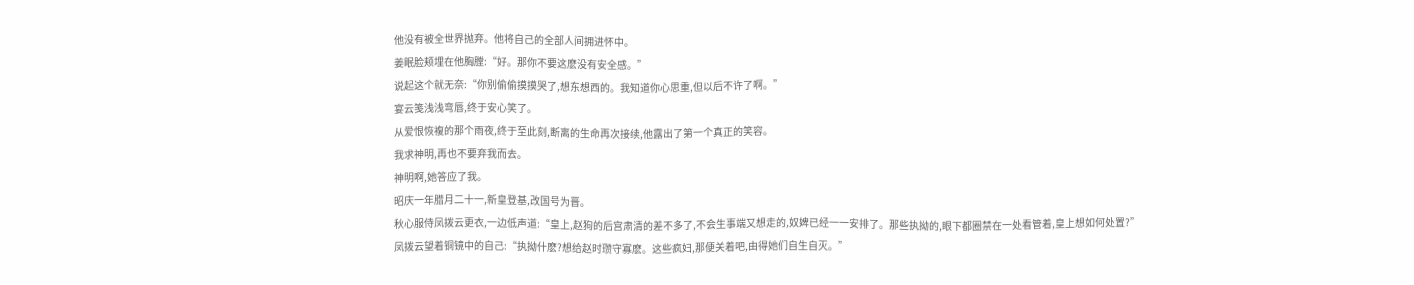他没有被全世界抛弃。他将自己的全部人间拥进怀中。
姜眠脸颊埋在他胸膛:“好。那你不要这麽没有安全感。”
说起这个就无奈:“你别偷偷摸摸哭了,想东想西的。我知道你心思重,但以后不许了啊。”
宴云笺浅浅弯唇,终于安心笑了。
从爱恨恢複的那个雨夜,终于至此刻,断离的生命再次接续,他露出了第一个真正的笑容。
我求神明,再也不要弃我而去。
神明啊,她答应了我。
昭庆一年腊月二十一,新皇登基,改国号为晋。
秋心服侍凤拨云更衣,一边低声道:“皇上,赵狗的后宫肃清的差不多了,不会生事端又想走的,奴婢已经一一安排了。那些执拗的,眼下都圈禁在一处看管着,皇上想如何处置?”
凤拨云望着铜镜中的自己:“执拗什麽?想给赵时瓒守寡麽。这些疯妇,那便关着吧,由得她们自生自灭。”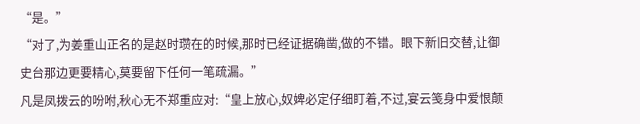“是。”
“对了,为姜重山正名的是赵时瓒在的时候,那时已经证据确凿,做的不错。眼下新旧交替,让御史台那边更要精心,莫要留下任何一笔疏漏。”
凡是凤拨云的吩咐,秋心无不郑重应对:“皇上放心,奴婢必定仔细盯着,不过,宴云笺身中爱恨颠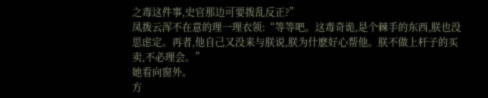之毒这件事,史官那边可要拨乱反正?”
凤拨云浑不在意的理一理衣领:“等等吧。这毒奇诡,是个棘手的东西,朕也没思虑定。再者,他自己又没来与朕说,朕为什麽好心帮他。朕不做上杆子的买卖,不必理会。”
她看向窗外。
方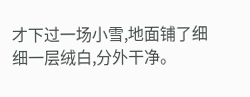才下过一场小雪,地面铺了细细一层绒白,分外干净。